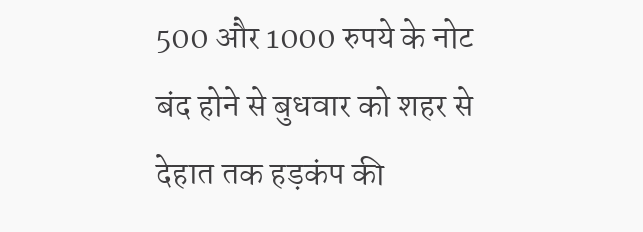500 और 1000 रुपये के नोट बंद होने से बुधवार को शहर से देहात तक हड़कंप की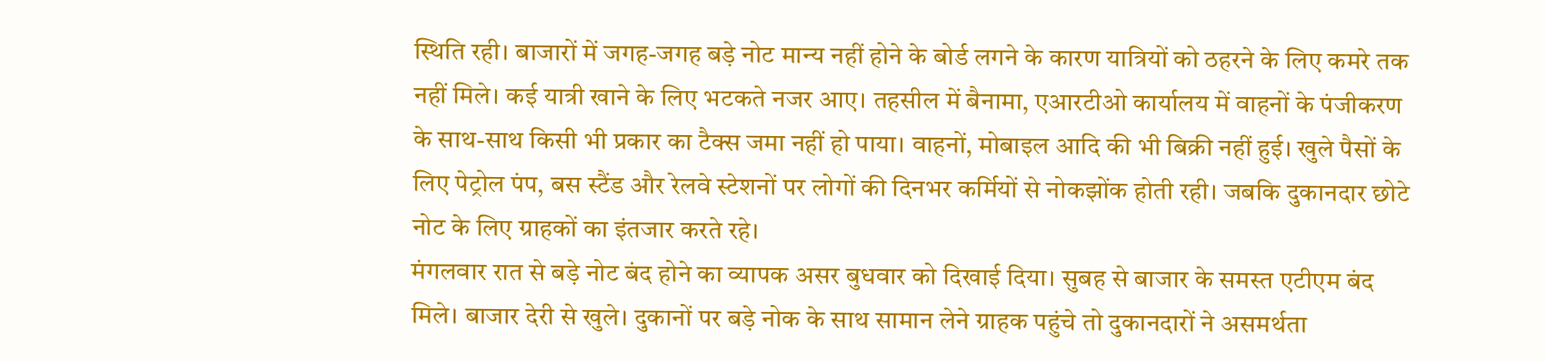स्थिति रही। बाजारों में जगह-जगह बड़े नोट मान्य नहीं होने के बोर्ड लगने के कारण यात्रियों को ठहरने के लिए कमरे तक नहीं मिले। कई यात्री खाने के लिए भटकते नजर आए। तहसील में बैनामा, एआरटीओ कार्यालय में वाहनों के पंजीकरण के साथ-साथ किसी भी प्रकार का टैक्स जमा नहीं हो पाया। वाहनों, मोबाइल आदि की भी बिक्री नहीं हुई। खुले पैसों के लिए पेट्रोल पंप, बस स्टैंड और रेलवे स्टेशनों पर लोगों की दिनभर कर्मियों से नोकझोंक होती रही। जबकि दुकानदार छोटे नोट के लिए ग्राहकों का इंतजार करते रहे।
मंगलवार रात से बड़े नोट बंद होने का व्यापक असर बुधवार को दिखाई दिया। सुबह से बाजार के समस्त एटीएम बंद मिले। बाजार देरी से खुले। दुकानों पर बड़े नोक के साथ सामान लेने ग्राहक पहुंचे तो दुकानदारों ने असमर्थता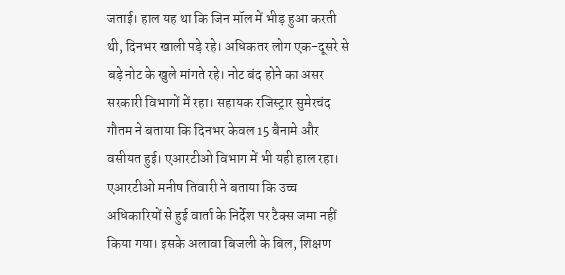जताई। हाल यह था कि जिन मॉल में भीड़ हुआ करती थी, दिनभर खाली पड़े रहे। अधिकतर लोग एक-दूसरे से बड़े नोट के खुले मांगते रहे। नोट बंद होने का असर सरकारी विभागों में रहा। सहायक रजिस्ट्रार सुमेरचंद गौतम ने बताया कि दिनभर केवल 15 बैनामे और वसीयत हुई। एआरटीओ विभाग में भी यही हाल रहा। एआरटीओ मनीष तिवारी ने बताया कि उच्च अधिकारियों से हुई वार्ता के निर्देश पर टैक्स जमा नहीं किया गया। इसके अलावा बिजली के बिल, शिक्षण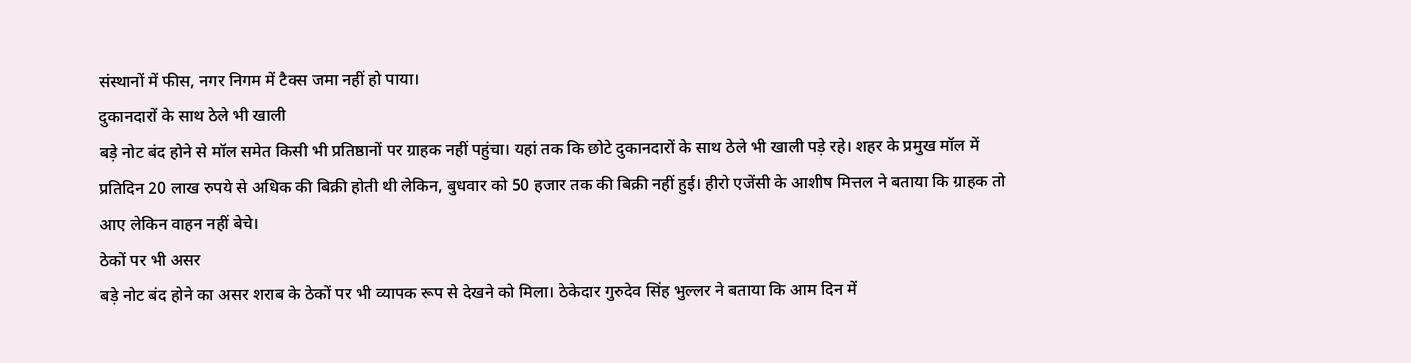संस्थानों में फीस, नगर निगम में टैक्स जमा नहीं हो पाया।
दुकानदारों के साथ ठेले भी खाली
बड़े नोट बंद होने से मॉल समेत किसी भी प्रतिष्ठानों पर ग्राहक नहीं पहुंचा। यहां तक कि छोटे दुकानदारों के साथ ठेले भी खाली पड़े रहे। शहर के प्रमुख मॉल में प्रतिदिन 20 लाख रुपये से अधिक की बिक्री होती थी लेकिन, बुधवार को 50 हजार तक की बिक्री नहीं हुई। हीरो एजेंसी के आशीष मित्तल ने बताया कि ग्राहक तो आए लेकिन वाहन नहीं बेचे।
ठेकों पर भी असर
बड़े नोट बंद होने का असर शराब के ठेकों पर भी व्यापक रूप से देखने को मिला। ठेकेदार गुरुदेव सिंह भुल्लर ने बताया कि आम दिन में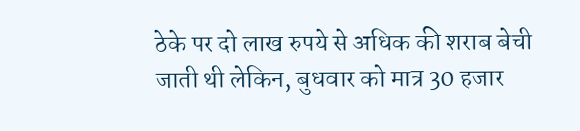ठेके पर दो लाख रुपये से अधिक की शराब बेची जाती थी लेकिन, बुधवार को मात्र 30 हजार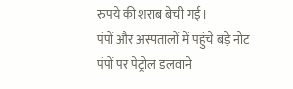रुपये की शराब बेची गई।
पंपों और अस्पतालों में पहुंचे बड़े नोट
पंपों पर पेट्रोल डलवाने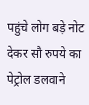पहुंचे लोग बड़े नोट देकर सौ रुपये का पेट्रोल डलवाने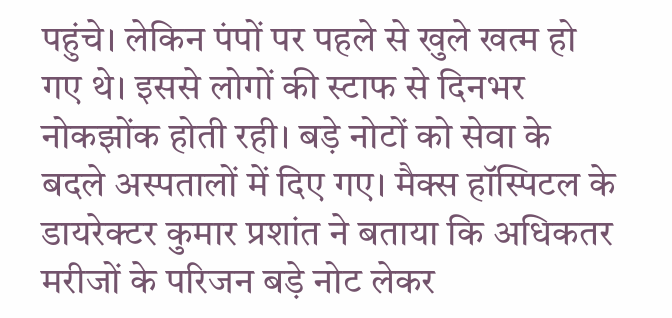पहुंचे। लेकिन पंपों पर पहले से खुले खत्म हो गए थे। इससे लोगों की स्टाफ से दिनभर नोकझोंक होती रही। बड़े नोटों को सेवा के बदले अस्पतालों में दिए गए। मैक्स हॉस्पिटल के डायरेक्टर कुमार प्रशांत ने बताया कि अधिकतर मरीजों के परिजन बड़े नोट लेकर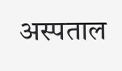अस्पताल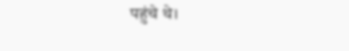पहुंचे थे।